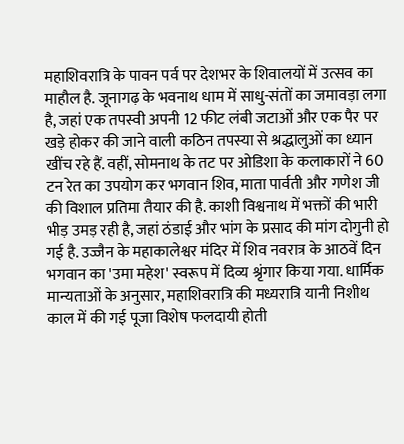महाशिवरात्रि के पावन पर्व पर देशभर के शिवालयों में उत्सव का माहौल है. जूनागढ़ के भवनाथ धाम में साधु-संतों का जमावड़ा लगा है, जहां एक तपस्वी अपनी 12 फीट लंबी जटाओं और एक पैर पर खड़े होकर की जाने वाली कठिन तपस्या से श्रद्धालुओं का ध्यान खींच रहे हैं. वहीं, सोमनाथ के तट पर ओडिशा के कलाकारों ने 60 टन रेत का उपयोग कर भगवान शिव, माता पार्वती और गणेश जी की विशाल प्रतिमा तैयार की है. काशी विश्वनाथ में भक्तों की भारी भीड़ उमड़ रही है, जहां ठंडाई और भांग के प्रसाद की मांग दोगुनी हो गई है. उज्जैन के महाकालेश्वर मंदिर में शिव नवरात्र के आठवें दिन भगवान का 'उमा महेश' स्वरूप में दिव्य श्रृंगार किया गया. धार्मिक मान्यताओं के अनुसार, महाशिवरात्रि की मध्यरात्रि यानी निशीथ काल में की गई पूजा विशेष फलदायी होती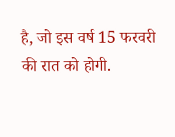है, जो इस वर्ष 15 फरवरी की रात को होगी.